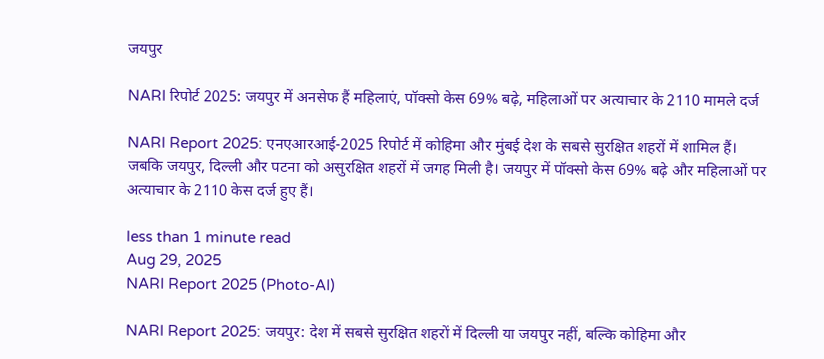जयपुर

NARI रिपोर्ट 2025: जयपुर में अनसेफ हैं महिलाएं, पॉक्सो केस 69% बढ़े, महिलाओं पर अत्याचार के 2110 मामले दर्ज

NARI Report 2025: एनएआरआई-2025 रिपोर्ट में कोहिमा और मुंबई देश के सबसे सुरक्षित शहरों में शामिल हैं। जबकि जयपुर, दिल्ली और पटना को असुरक्षित शहरों में जगह मिली है। जयपुर में पॉक्सो केस 69% बढ़े और महिलाओं पर अत्याचार के 2110 केस दर्ज हुए हैं।

less than 1 minute read
Aug 29, 2025
NARI Report 2025 (Photo-AI)

NARI Report 2025: जयपुर: देश में सबसे सुरक्षित शहरों में दिल्ली या जयपुर नहीं, बल्कि कोहिमा और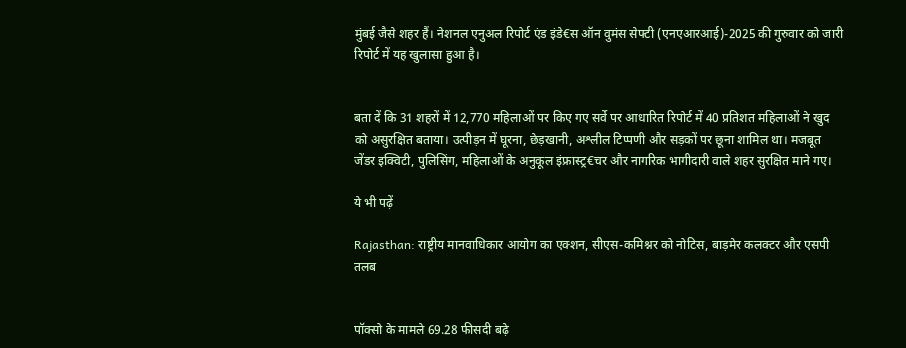मुंबई जैसे शहर हैं। नेशनल एनुअल रिपोर्ट एंड इंडे€स ऑन वुमंस सेफ्टी (एनएआरआई)-2025 की गुरुवार को जारी रिपोर्ट में यह खुलासा हुआ है।


बता दें कि 31 शहरों में 12,770 महिलाओं पर किए गए सर्वे पर आधारित रिपोर्ट में 40 प्रतिशत महिलाओं ने खुद को असुरक्षित बताया। उत्पीड़न में घूरना, छेड़खानी, अश्लील टिप्पणी और सड़कों पर छूना शामिल था। मजबूत जेंडर इक्विटी, पुलिसिंग, महिलाओं के अनुकूल इंफ्रास्ट्र€चर और नागरिक भागीदारी वाले शहर सुरक्षित माने गए।

ये भी पढ़ें

Rajasthan: राष्ट्रीय मानवाधिकार आयोग का एक्शन, सीएस-कमिश्नर को नोटिस, बाड़मेर कलक्टर और एसपी तलब


पॉक्सो के मामले 69.28 फीसदी बढ़े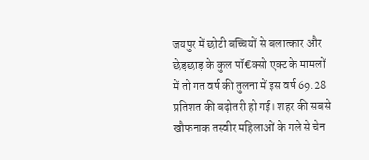जयपुर में छोटी बच्चियों से बलात्कार और छेड़छाड़ के कुल पॉ€क्सो एक्ट के मामलों में तो गत वर्ष की तुलना में इस वर्ष 69.28 प्रतिशत की बढ़ोतरी हो गई। शहर की सबसे खौफनाक तस्वीर महिलाओं के गले से चेन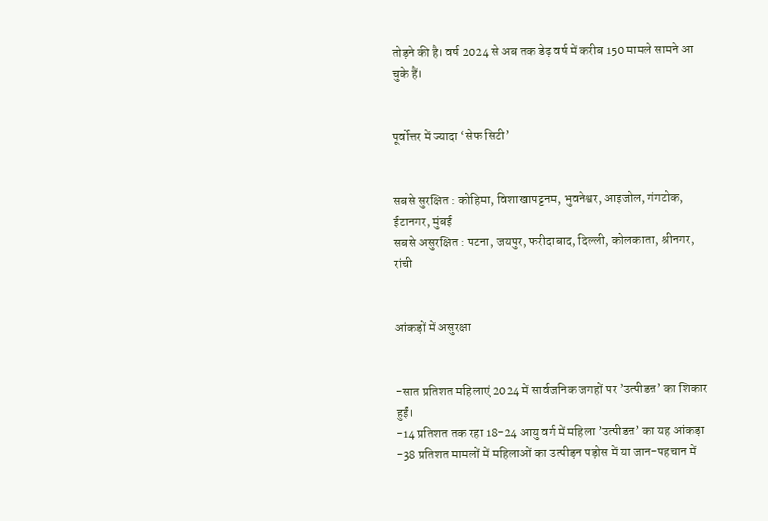तोड़ने की है। वर्ष 2024 से अब तक डेढ़ वर्ष में करीब 150 मामले सामने आ चुके हैं।


पूर्वोत्तर में ज्यादा ‘सेफ सिटी’


सबसे सुरक्षित : कोहिमा, विशाखापट्टनम, भुवनेश्वर, आइजोल, गंगटोक, ईटानगर, मुंबई
सबसे असुरक्षित : पटना, जयपुर, फरीदाबाद, दिल्ली, कोलकाता, श्रीनगर, रांची


आंकड़ों में असुरक्षा


-सात प्रतिशत महिलाएं 2024 में सार्वजनिक जगहों पर ’उत्पीडऩ’ का शिकार हुईं।
-14 प्रतिशत तक रहा 18-24 आयु वर्ग में महिला ’उत्पीडऩ’ का यह आंकड़ा
-38 प्रतिशत मामलों में महिलाओं का उत्पीड़न पड़ोस में या जान-पहचान में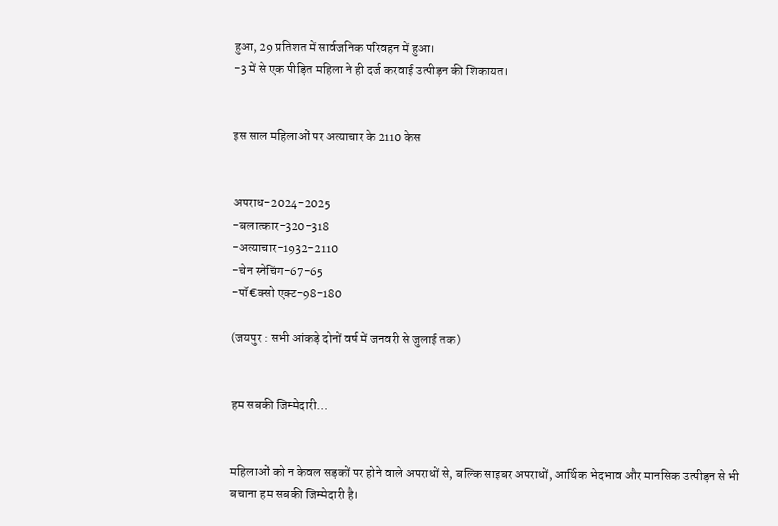हुआ, 29 प्रतिशत में सार्वजनिक परिवहन में हुआ।
-3 में से एक पीड़ित महिला ने ही दर्ज करवाई उत्पीड़न की शिकायत।


इस साल महिलाओं पर अत्याचार के 2110 केस


अपराध-2024-2025
-बलात्कार-320-318
-अत्याचार-1932-2110
-चेन स्नेचिंग-67-65
-पॉ€क्सो एक्ट-98-180

(जयपुर : सभी आंकड़े दोनों वर्ष में जनवरी से जुलाई तक)


हम सबकी जिम्मेदारी…


महिलाओं को न केवल सड़कों पर होने वाले अपराधों से, बल्कि साइबर अपराधों, आर्थिक भेदभाव और मानसिक उत्पीड़न से भी बचाना हम सबकी जिम्मेदारी है।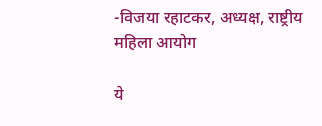-विजया रहाटकर, अध्यक्ष, राष्ट्रीय महिला आयोग

ये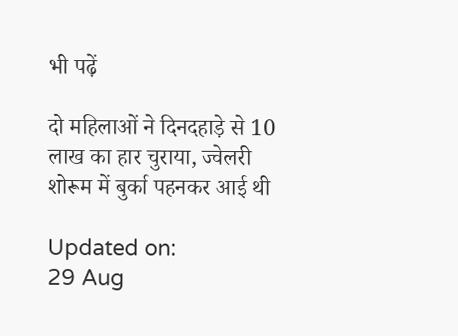भी पढ़ें

दो महिलाओं ने दिनदहाड़े से 10 लाख का हार चुराया, ज्वेलरी शोरूम में बुर्का पहनकर आई थी

Updated on:
29 Aug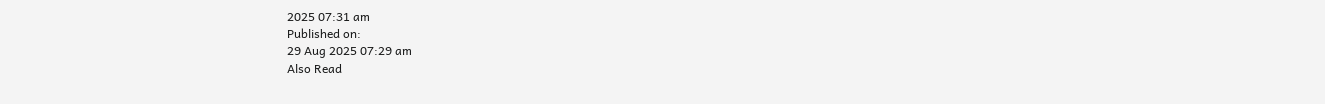2025 07:31 am
Published on:
29 Aug 2025 07:29 am
Also Read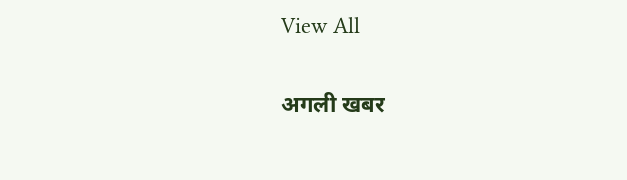View All

अगली खबर